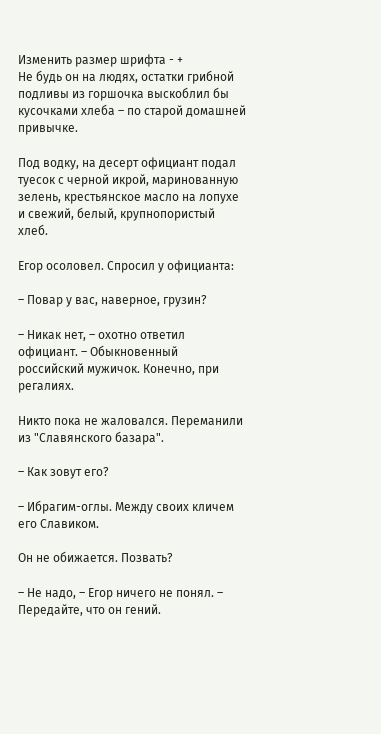Изменить размер шрифта - +
Не будь он на людях, остатки грибной подливы из горшочка выскоблил бы кусочками хлеба – по старой домашней привычке.

Под водку, на десерт официант подал туесок с черной икрой, маринованную зелень, крестьянское масло на лопухе и свежий, белый, крупнопористый хлеб.

Егор осоловел. Спросил у официанта:

– Повар у вас, наверное, грузин?

– Никак нет, – охотно ответил официант. – Обыкновенный российский мужичок. Конечно, при регалиях.

Никто пока не жаловался. Переманили из "Славянского базара".

– Как зовут его?

– Ибрагим-оглы. Между своих кличем его Славиком.

Он не обижается. Позвать?

– Не надо, – Егор ничего не понял. – Передайте, что он гений.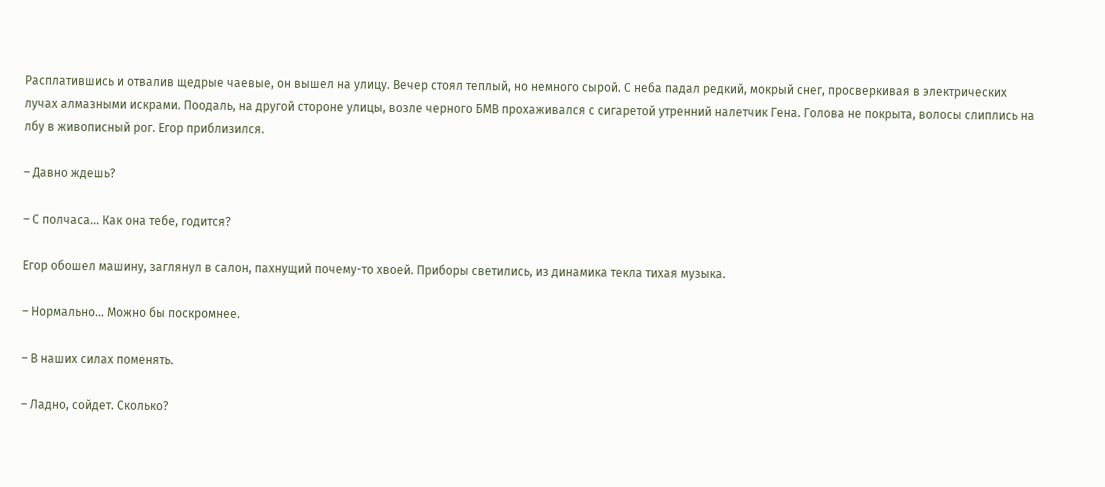Расплатившись и отвалив щедрые чаевые, он вышел на улицу. Вечер стоял теплый, но немного сырой. С неба падал редкий, мокрый снег, просверкивая в электрических лучах алмазными искрами. Поодаль, на другой стороне улицы, возле черного БМВ прохаживался с сигаретой утренний налетчик Гена. Голова не покрыта, волосы слиплись на лбу в живописный рог. Егор приблизился.

– Давно ждешь?

– С полчаса… Как она тебе, годится?

Егор обошел машину, заглянул в салон, пахнущий почему-то хвоей. Приборы светились, из динамика текла тихая музыка.

– Нормально… Можно бы поскромнее.

– В наших силах поменять.

– Ладно, сойдет. Сколько?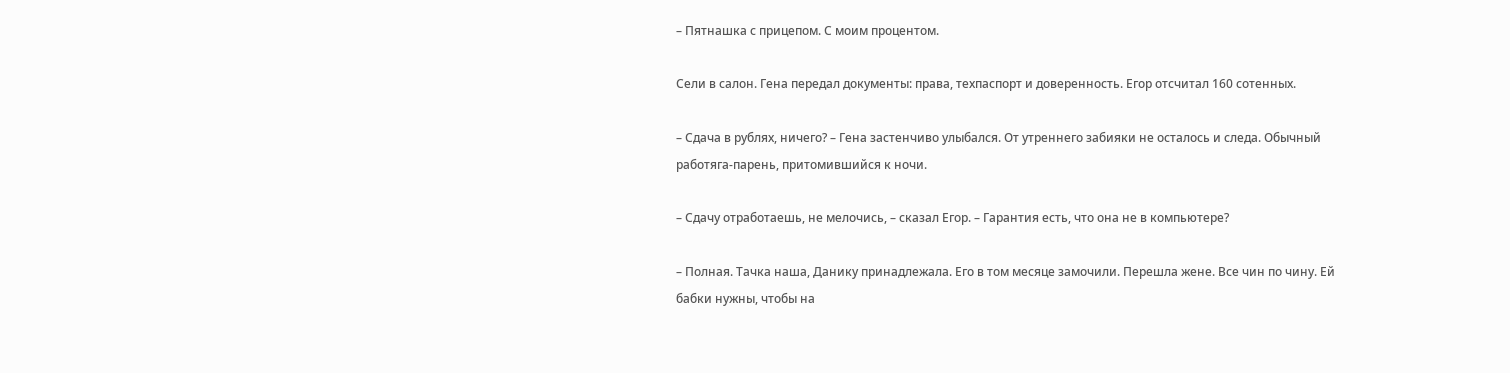– Пятнашка с прицепом. С моим процентом.

Сели в салон. Гена передал документы: права, техпаспорт и доверенность. Егор отсчитал 160 сотенных.

– Сдача в рублях, ничего? – Гена застенчиво улыбался. От утреннего забияки не осталось и следа. Обычный работяга-парень, притомившийся к ночи.

– Сдачу отработаешь, не мелочись, – сказал Егор. – Гарантия есть, что она не в компьютере?

– Полная. Тачка наша, Данику принадлежала. Его в том месяце замочили. Перешла жене. Все чин по чину. Ей бабки нужны, чтобы на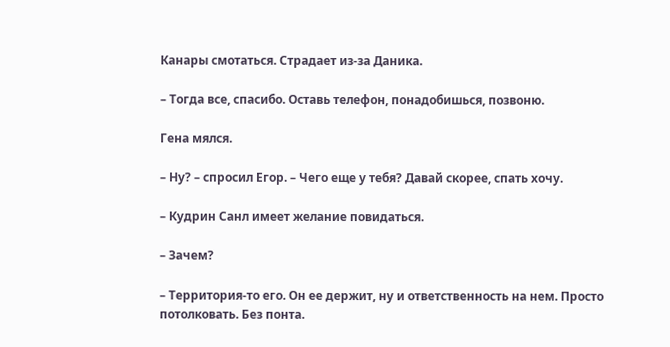Канары смотаться. Страдает из-за Даника.

– Тогда все, спасибо. Оставь телефон, понадобишься, позвоню.

Гена мялся.

– Ну? – спросил Егор. – Чего еще у тебя? Давай скорее, спать хочу.

– Кудрин Санл имеет желание повидаться.

– Зачем?

– Территория-то его. Он ее держит, ну и ответственность на нем. Просто потолковать. Без понта.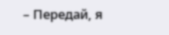– Передай, я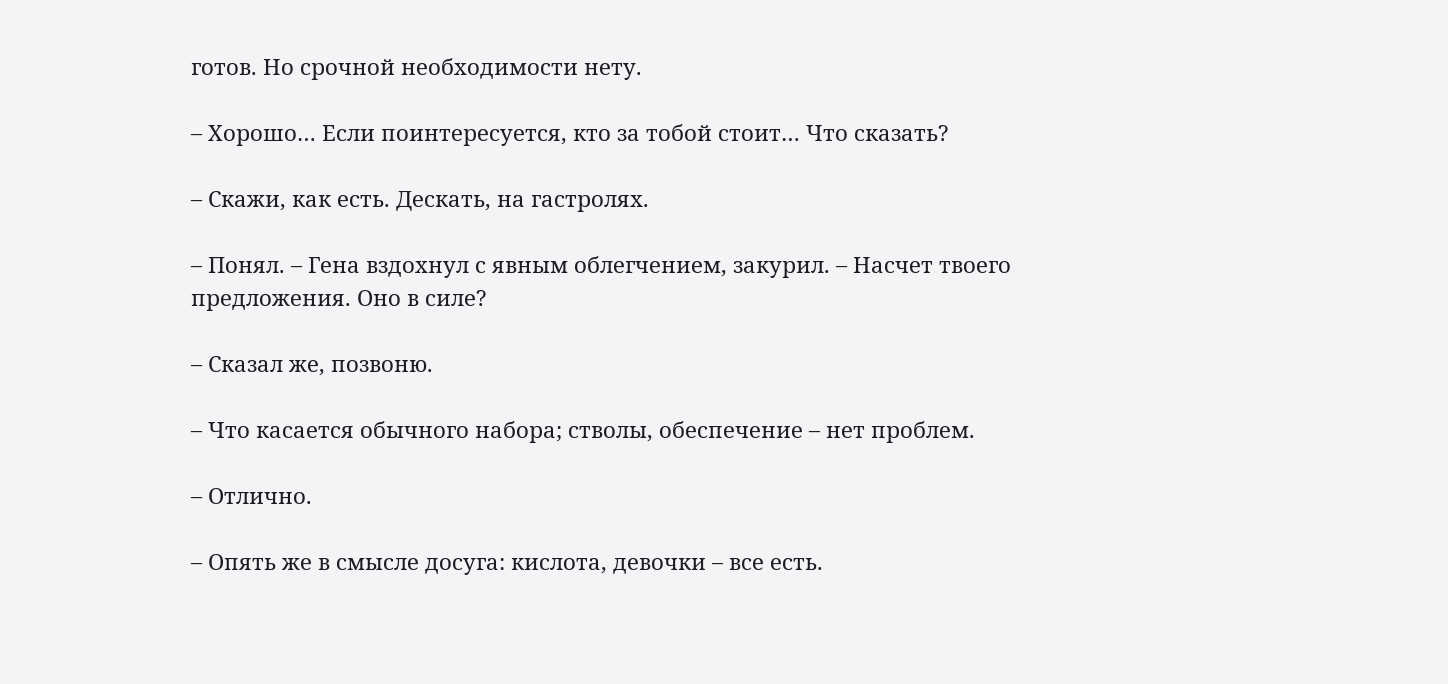готов. Но срочной необходимости нету.

– Хорошо… Если поинтересуется, кто за тобой стоит… Что сказать?

– Скажи, как есть. Дескать, на гастролях.

– Понял. – Гена вздохнул с явным облегчением, закурил. – Насчет твоего предложения. Оно в силе?

– Сказал же, позвоню.

– Что касается обычного набора; стволы, обеспечение – нет проблем.

– Отлично.

– Опять же в смысле досуга: кислота, девочки – все есть.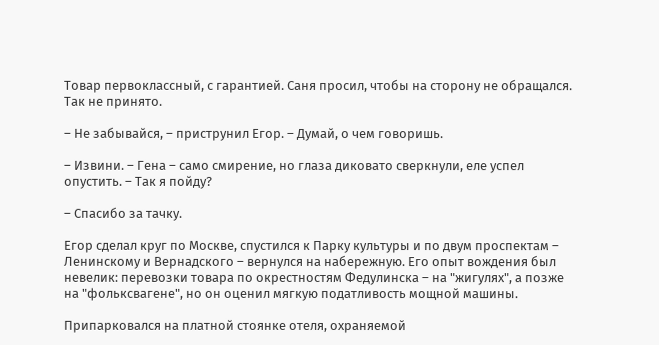Товар первоклассный, с гарантией. Саня просил, чтобы на сторону не обращался. Так не принято.

– Не забывайся, – приструнил Егор. – Думай, о чем говоришь.

– Извини. – Гена – само смирение, но глаза диковато сверкнули, еле успел опустить. – Так я пойду?

– Спасибо за тачку.

Егор сделал круг по Москве, спустился к Парку культуры и по двум проспектам – Ленинскому и Вернадского – вернулся на набережную. Его опыт вождения был невелик: перевозки товара по окрестностям Федулинска – на "жигулях", а позже на "фольксвагене", но он оценил мягкую податливость мощной машины.

Припарковался на платной стоянке отеля, охраняемой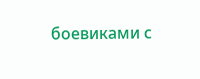боевиками с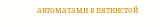автоматами в пятнистой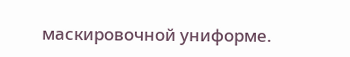маскировочной униформе.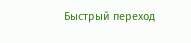Быстрый переход